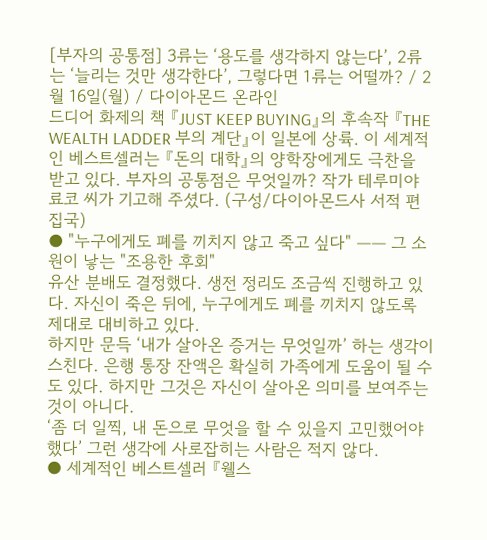[부자의 공통점] 3류는 ‘용도를 생각하지 않는다’, 2류는 ‘늘리는 것만 생각한다’, 그렇다면 1류는 어떨까? / 2월 16일(월) / 다이아몬드 온라인
드디어 화제의 책 『JUST KEEP BUYING』의 후속작 『THE WEALTH LADDER 부의 계단』이 일본에 상륙. 이 세계적인 베스트셀러는 『돈의 대학』의 양학장에게도 극찬을 받고 있다. 부자의 공통점은 무엇일까? 작가 테루미야 료코 씨가 기고해 주셨다. (구성/다이아몬드사 서적 편집국)
● "누구에게도 폐를 끼치지 않고 죽고 싶다" ―― 그 소원이 낳는 "조용한 후회"
유산 분배도 결정했다. 생전 정리도 조금씩 진행하고 있다. 자신이 죽은 뒤에, 누구에게도 폐를 끼치지 않도록 제대로 대비하고 있다.
하지만 문득 ‘내가 살아온 증거는 무엇일까’ 하는 생각이 스친다. 은행 통장 잔액은 확실히 가족에게 도움이 될 수도 있다. 하지만 그것은 자신이 살아온 의미를 보여주는 것이 아니다.
‘좀 더 일찍, 내 돈으로 무엇을 할 수 있을지 고민했어야 했다’ 그런 생각에 사로잡히는 사람은 적지 않다.
● 세계적인 베스트셀러 『웰스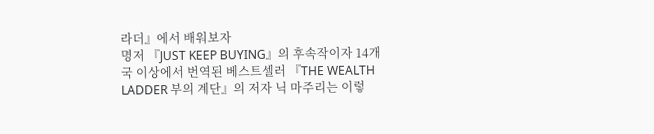라더』에서 배워보자
명저 『JUST KEEP BUYING』의 후속작이자 14개국 이상에서 번역된 베스트셀러 『THE WEALTH LADDER 부의 계단』의 저자 닉 마주리는 이렇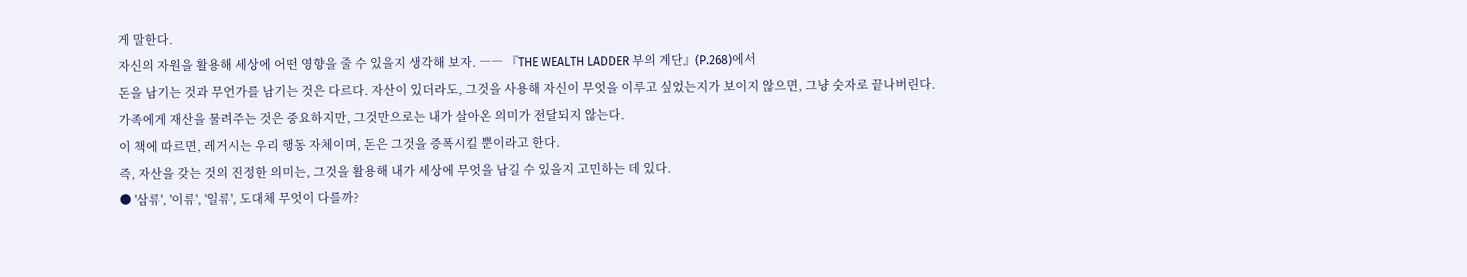게 말한다.
자신의 자원을 활용해 세상에 어떤 영향을 줄 수 있을지 생각해 보자. ―― 『THE WEALTH LADDER 부의 계단』(P.268)에서
돈을 남기는 것과 무언가를 남기는 것은 다르다. 자산이 있더라도, 그것을 사용해 자신이 무엇을 이루고 싶었는지가 보이지 않으면, 그냥 숫자로 끝나버린다.
가족에게 재산을 물려주는 것은 중요하지만, 그것만으로는 내가 살아온 의미가 전달되지 않는다.
이 책에 따르면, 레거시는 우리 행동 자체이며, 돈은 그것을 증폭시킬 뿐이라고 한다.
즉, 자산을 갖는 것의 진정한 의미는, 그것을 활용해 내가 세상에 무엇을 남길 수 있을지 고민하는 데 있다.
● '삼류', '이류', '일류', 도대체 무엇이 다를까?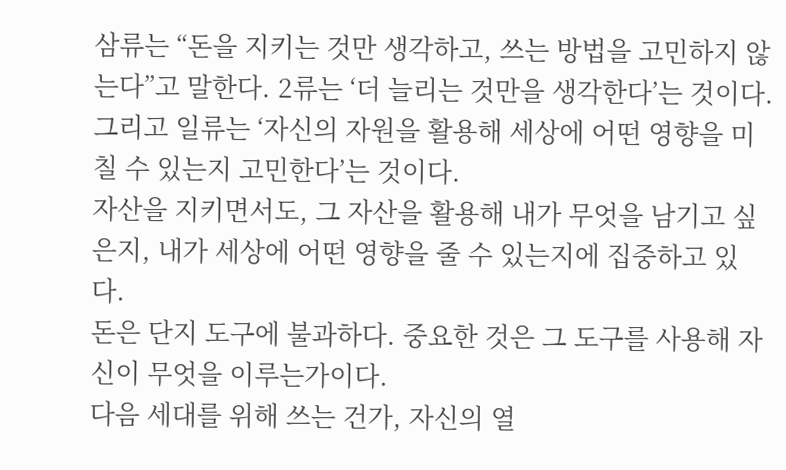삼류는 “돈을 지키는 것만 생각하고, 쓰는 방법을 고민하지 않는다”고 말한다. 2류는 ‘더 늘리는 것만을 생각한다’는 것이다. 그리고 일류는 ‘자신의 자원을 활용해 세상에 어떤 영향을 미칠 수 있는지 고민한다’는 것이다.
자산을 지키면서도, 그 자산을 활용해 내가 무엇을 남기고 싶은지, 내가 세상에 어떤 영향을 줄 수 있는지에 집중하고 있다.
돈은 단지 도구에 불과하다. 중요한 것은 그 도구를 사용해 자신이 무엇을 이루는가이다.
다음 세대를 위해 쓰는 건가, 자신의 열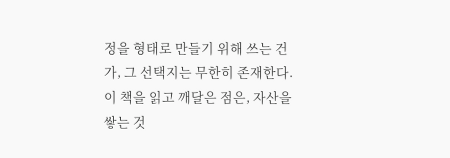정을 형태로 만들기 위해 쓰는 건가, 그 선택지는 무한히 존재한다.
이 책을 읽고 깨달은 점은, 자산을 쌓는 것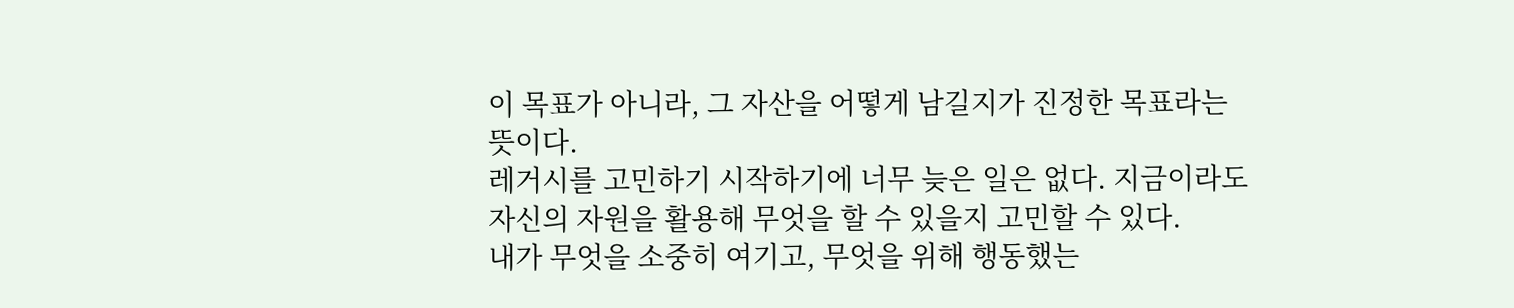이 목표가 아니라, 그 자산을 어떻게 남길지가 진정한 목표라는 뜻이다.
레거시를 고민하기 시작하기에 너무 늦은 일은 없다. 지금이라도 자신의 자원을 활용해 무엇을 할 수 있을지 고민할 수 있다.
내가 무엇을 소중히 여기고, 무엇을 위해 행동했는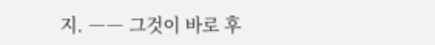지. ―― 그것이 바로 후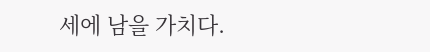세에 남을 가치다.